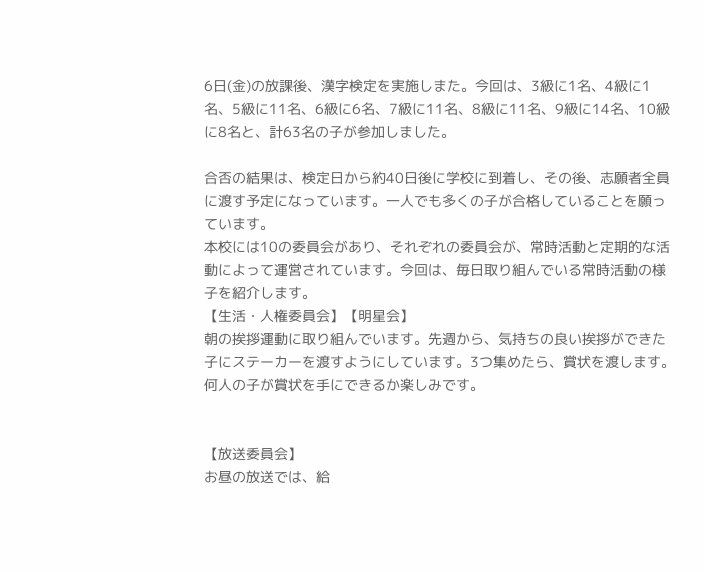6日(金)の放課後、漢字検定を実施しまた。今回は、3級に1名、4級に1名、5級に11名、6級に6名、7級に11名、8級に11名、9級に14名、10級に8名と、計63名の子が参加しました。

合否の結果は、検定日から約40日後に学校に到着し、その後、志願者全員に渡す予定になっています。一人でも多くの子が合格していることを願っています。
本校には10の委員会があり、それぞれの委員会が、常時活動と定期的な活動によって運営されています。今回は、毎日取り組んでいる常時活動の様子を紹介します。
【生活・人権委員会】【明星会】
朝の挨拶運動に取り組んでいます。先週から、気持ちの良い挨拶ができた子にステーカーを渡すようにしています。3つ集めたら、賞状を渡します。何人の子が賞状を手にできるか楽しみです。


【放送委員会】
お昼の放送では、給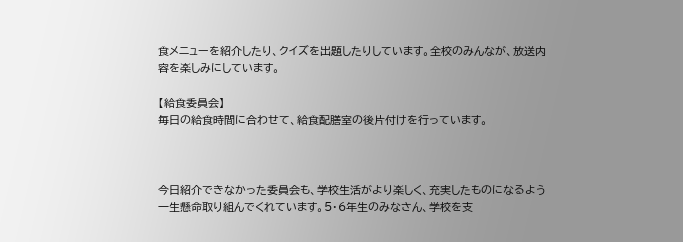食メニューを紹介したり、クイズを出題したりしています。全校のみんなが、放送内容を楽しみにしています。

【給食委員会】
毎日の給食時間に合わせて、給食配膳室の後片付けを行っています。



今日紹介できなかった委員会も、学校生活がより楽しく、充実したものになるよう一生懸命取り組んでくれています。5・6年生のみなさん、学校を支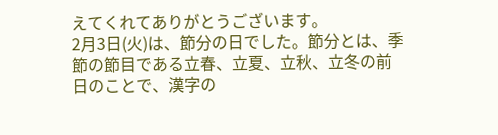えてくれてありがとうございます。
2月3日(火)は、節分の日でした。節分とは、季節の節目である立春、立夏、立秋、立冬の前日のことで、漢字の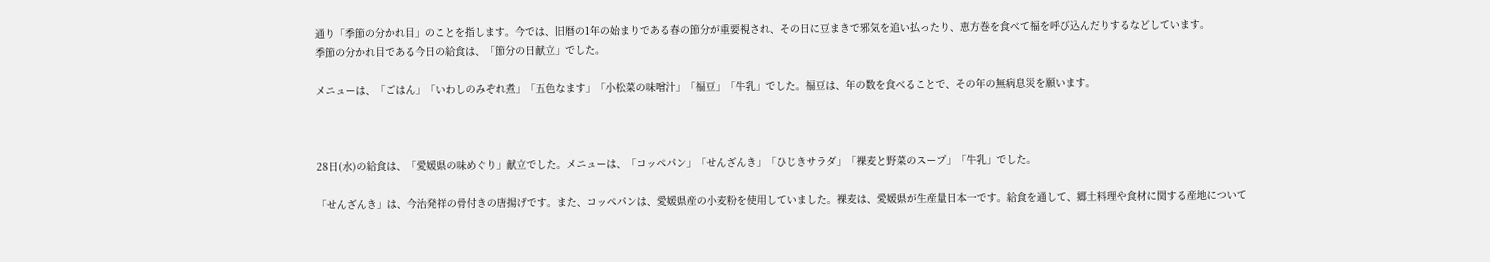通り「季節の分かれ目」のことを指します。今では、旧暦の1年の始まりである春の節分が重要視され、その日に豆まきで邪気を追い払ったり、恵方巻を食べて福を呼び込んだりするなどしています。
季節の分かれ目である今日の給食は、「節分の日献立」でした。

メニューは、「ごはん」「いわしのみぞれ煮」「五色なます」「小松菜の味噌汁」「福豆」「牛乳」でした。福豆は、年の数を食べることで、その年の無病息災を願います。



28日(水)の給食は、「愛媛県の味めぐり」献立でした。メニューは、「コッペパン」「せんざんき」「ひじきサラダ」「裸麦と野菜のスープ」「牛乳」でした。

「せんざんき」は、今治発祥の骨付きの唐揚げです。また、コッペパンは、愛媛県産の小麦粉を使用していました。裸麦は、愛媛県が生産量日本一です。給食を通して、郷土料理や食材に関する産地について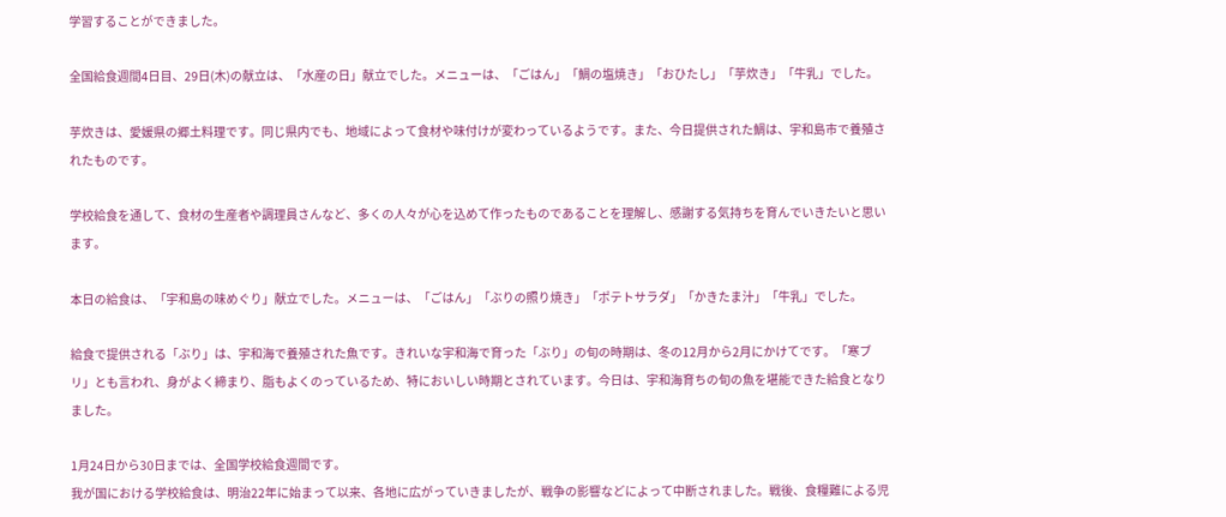学習することができました。

全国給食週間4日目、29日(木)の献立は、「水産の日」献立でした。メニューは、「ごはん」「鯛の塩焼き」「おひたし」「芋炊き」「牛乳」でした。

芋炊きは、愛媛県の郷土料理です。同じ県内でも、地域によって食材や味付けが変わっているようです。また、今日提供された鯛は、宇和島市で養殖されたものです。

学校給食を通して、食材の生産者や調理員さんなど、多くの人々が心を込めて作ったものであることを理解し、感謝する気持ちを育んでいきたいと思います。

本日の給食は、「宇和島の味めぐり」献立でした。メニューは、「ごはん」「ぶりの照り焼き」「ポテトサラダ」「かきたま汁」「牛乳」でした。

給食で提供される「ぶり」は、宇和海で養殖された魚です。きれいな宇和海で育った「ぶり」の旬の時期は、冬の12月から2月にかけてです。「寒ブリ」とも言われ、身がよく締まり、脂もよくのっているため、特においしい時期とされています。今日は、宇和海育ちの旬の魚を堪能できた給食となりました。

1月24日から30日までは、全国学校給食週間です。
我が国における学校給食は、明治22年に始まって以来、各地に広がっていきましたが、戦争の影響などによって中断されました。戦後、食糧難による児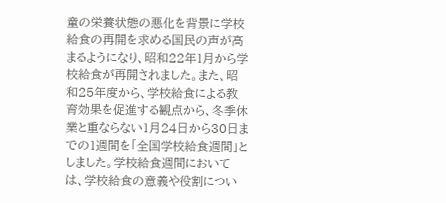童の栄養状態の悪化を背景に学校給食の再開を求める国民の声が高まるようになり、昭和22年1月から学校給食が再開されました。また、昭和25年度から、学校給食による教育効果を促進する観点から、冬季休業と重ならない1月24日から30日までの1週間を「全国学校給食週間」としました。学校給食週間においては、学校給食の意義や役割につい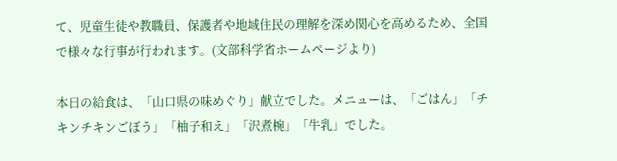て、児童生徒や教職員、保護者や地域住民の理解を深め関心を高めるため、全国で様々な行事が行われます。(文部科学省ホームページより)

本日の給食は、「山口県の味めぐり」献立でした。メニューは、「ごはん」「チキンチキンごぼう」「柚子和え」「沢煮椀」「牛乳」でした。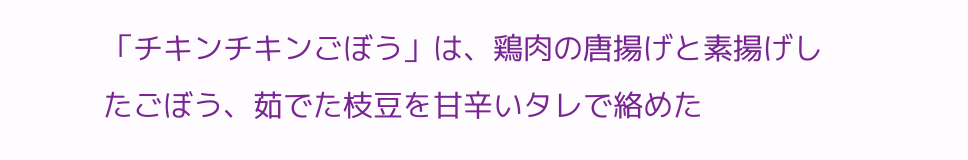「チキンチキンごぼう」は、鶏肉の唐揚げと素揚げしたごぼう、茹でた枝豆を甘辛いタレで絡めた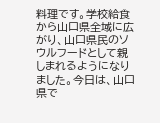料理です。学校給食から山口県全域に広がり、山口県民のソウルフードとして親しまれるようになりました。今日は、山口県で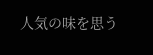人気の味を思う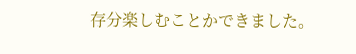存分楽しむことかできました。